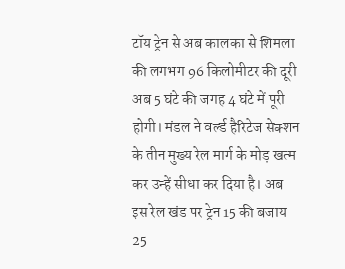टॉय ट्रेन से अब कालका से शिमला की लगभग 96 किलोमीटर की दूरी अब 5 घंटे की जगह 4 घंटे में पूरी होगी। मंडल ने वर्ल्ड हैरिटेज सेक्शन के तीन मुख्य रेल मार्ग के मोड़ खत्म कर उन्हें सीधा कर दिया है। अब इस रेल खंड पर ट्रेन 15 की बजाय 25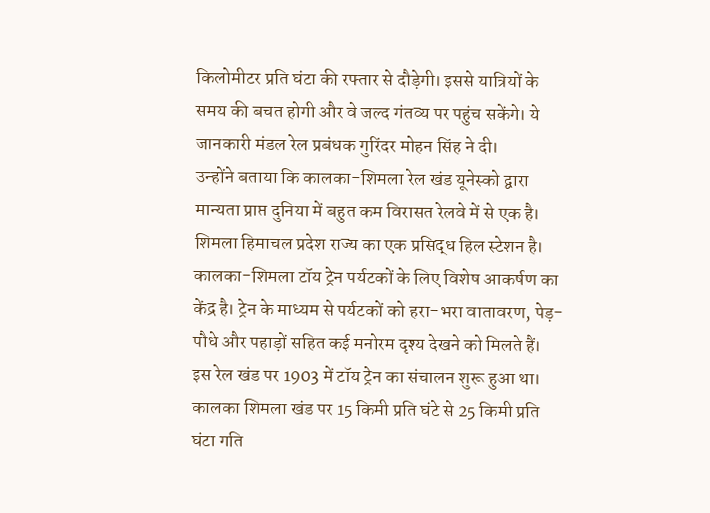किलोमीटर प्रति घंटा की रफ्तार से दौड़ेगी। इससे यात्रियों के समय की बचत होगी और वे जल्द गंतव्य पर पहुंच सकेंगे। ये जानकारी मंडल रेल प्रबंधक गुरिंदर मोहन सिंह ने दी।
उन्होंने बताया कि कालका-शिमला रेल खंड यूनेस्को द्वारा मान्यता प्राप्त दुनिया में बहुत कम विरासत रेलवे में से एक है। शिमला हिमाचल प्रदेश राज्य का एक प्रसिद्ध हिल स्टेशन है। कालका-शिमला टॉय ट्रेन पर्यटकों के लिए विशेष आकर्षण का केंद्र है। ट्रेन के माध्यम से पर्यटकों को हरा-भरा वातावरण, पेड़-पौधे और पहाड़ों सहित कई मनोरम दृश्य देखने को मिलते हैं। इस रेल खंड पर 1903 में टॉय ट्रेन का संचालन शुरू हुआ था। कालका शिमला खंड पर 15 किमी प्रति घंटे से 25 किमी प्रति घंटा गति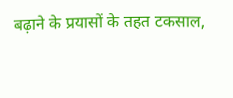बढ़ाने के प्रयासों के तहत टकसाल,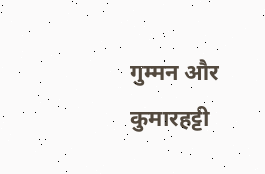गुम्मन और कुमारहट्टी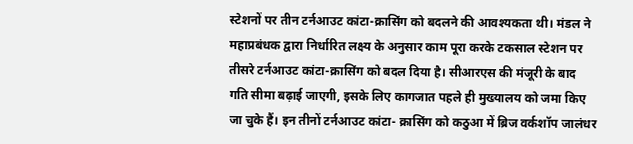स्टेशनों पर तीन टर्नआउट कांटा-क्रासिंग को बदलने की आवश्यकता थी। मंडल ने महाप्रबंधक द्वारा निर्धारित लक्ष्य के अनुसार काम पूरा करके टकसाल स्टेशन पर तीसरे टर्नआउट कांटा-क्रासिंग को बदल दिया है। सीआरएस की मंजूरी के बाद गति सीमा बढ़ाई जाएगी, इसके लिए कागजात पहले ही मुख्यालय को जमा किए जा चुके हैं। इन तीनों टर्नआउट कांटा- क्रासिंग को कठुआ में ब्रिज वर्कशॉप जालंधर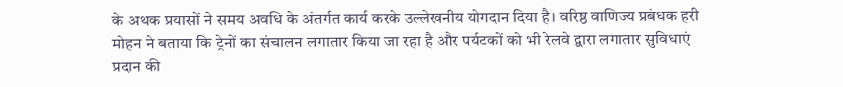के अथक प्रयासों ने समय अवधि के अंतर्गत कार्य करके उल्लेखनीय योगदान दिया है। वरिष्ठ वाणिज्य प्रबंधक हरी मोहन ने बताया कि ट्रेनों का संचालन लगातार किया जा रहा है और पर्यटकों को भी रेलवे द्वारा लगातार सुविधाएं प्रदान की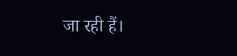जा रही हैं।